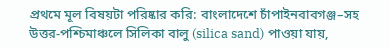প্রথমে মূল বিষয়টা পরিষ্কার করি: বাংলাদেশে চাঁপাইনবাবগঞ্জ–সহ উত্তর-পশ্চিমাঞ্চলে সিলিকা বালু (silica sand) পাওয়া যায়,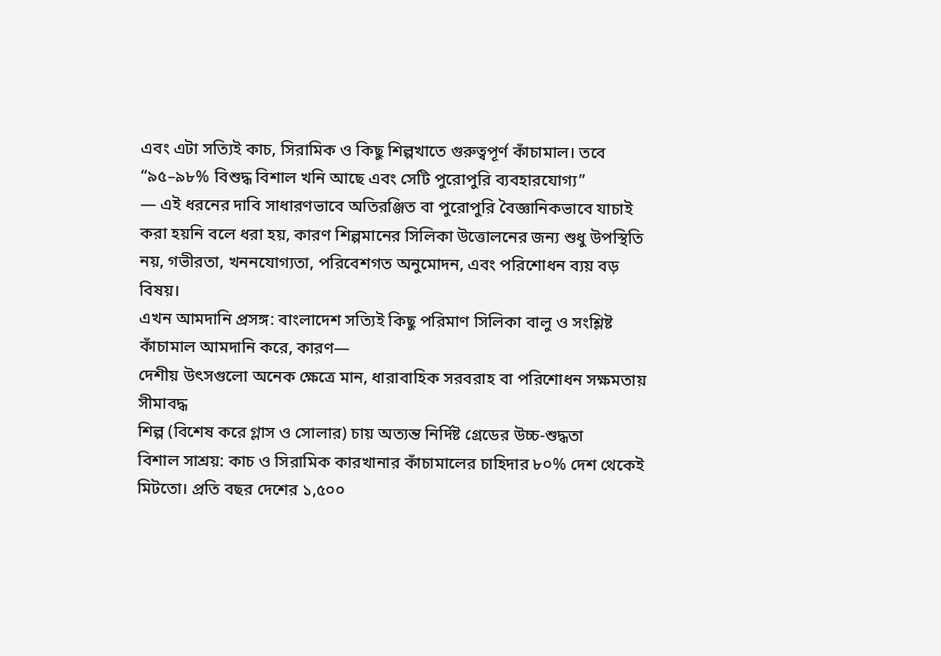এবং এটা সত্যিই কাচ, সিরামিক ও কিছু শিল্পখাতে গুরুত্বপূর্ণ কাঁচামাল। তবে “৯৫–৯৮% বিশুদ্ধ বিশাল খনি আছে এবং সেটি পুরোপুরি ব্যবহারযোগ্য”
— এই ধরনের দাবি সাধারণভাবে অতিরঞ্জিত বা পুরোপুরি বৈজ্ঞানিকভাবে যাচাই করা হয়নি বলে ধরা হয়, কারণ শিল্পমানের সিলিকা উত্তোলনের জন্য শুধু উপস্থিতি নয়, গভীরতা, খননযোগ্যতা, পরিবেশগত অনুমোদন, এবং পরিশোধন ব্যয় বড় বিষয়।
এখন আমদানি প্রসঙ্গ: বাংলাদেশ সত্যিই কিছু পরিমাণ সিলিকা বালু ও সংশ্লিষ্ট কাঁচামাল আমদানি করে, কারণ—
দেশীয় উৎসগুলো অনেক ক্ষেত্রে মান, ধারাবাহিক সরবরাহ বা পরিশোধন সক্ষমতায় সীমাবদ্ধ
শিল্প (বিশেষ করে গ্লাস ও সোলার) চায় অত্যন্ত নির্দিষ্ট গ্রেডের উচ্চ-শুদ্ধতা
বিশাল সাশ্রয়: কাচ ও সিরামিক কারখানার কাঁচামালের চাহিদার ৮০% দেশ থেকেই মিটতো। প্রতি বছর দেশের ১,৫০০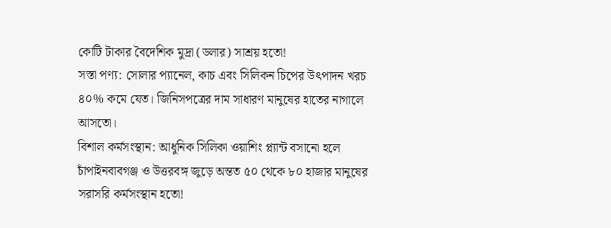কোটি টাকার বৈদেশিক মুদ্রা (ডলার) সাশ্রয় হতো!
সস্তা পণ্য: সোলার প্যানেল, কাচ এবং সিলিকন চিপের উৎপাদন খরচ ৪০% কমে যেত। জিনিসপত্রের দাম সাধারণ মানুষের হাতের নাগালে আসতো।
বিশাল কর্মসংস্থান: আধুনিক সিলিকা ওয়াশিং প্ল্যান্ট বসানো হলে চাঁপাইনবাবগঞ্জ ও উত্তরবঙ্গ জুড়ে অন্তত ৫০ থেকে ৮০ হাজার মানুষের সরাসরি কর্মসংস্থান হতো!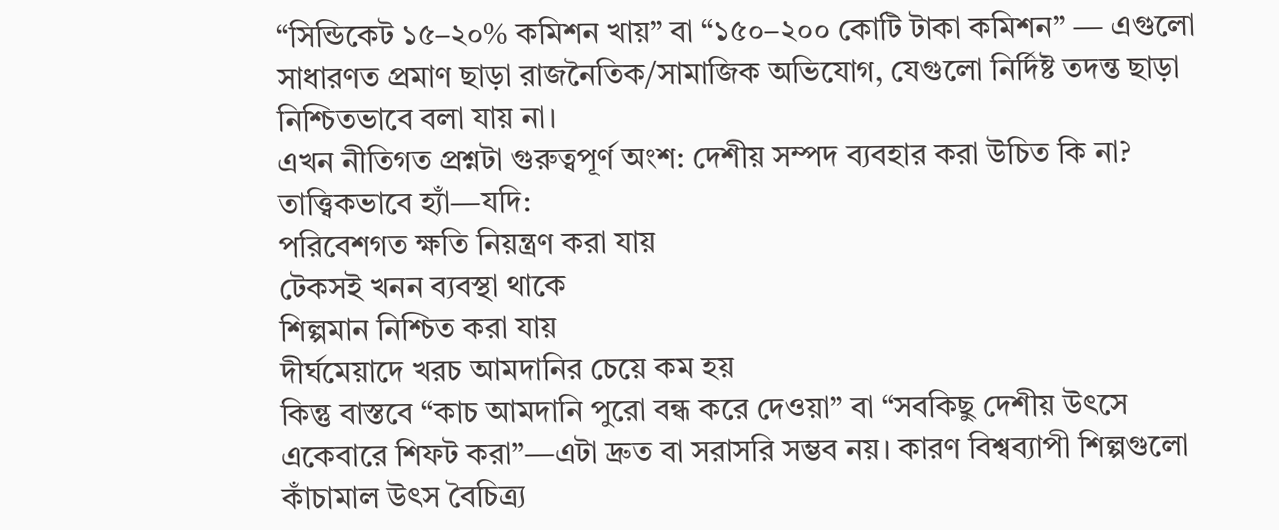“সিন্ডিকেট ১৫–২০% কমিশন খায়” বা “১৫০–২০০ কোটি টাকা কমিশন” — এগুলো সাধারণত প্রমাণ ছাড়া রাজনৈতিক/সামাজিক অভিযোগ, যেগুলো নির্দিষ্ট তদন্ত ছাড়া নিশ্চিতভাবে বলা যায় না।
এখন নীতিগত প্রশ্নটা গুরুত্বপূর্ণ অংশ: দেশীয় সম্পদ ব্যবহার করা উচিত কি না?
তাত্ত্বিকভাবে হ্যাঁ—যদি:
পরিবেশগত ক্ষতি নিয়ন্ত্রণ করা যায়
টেকসই খনন ব্যবস্থা থাকে
শিল্পমান নিশ্চিত করা যায়
দীর্ঘমেয়াদে খরচ আমদানির চেয়ে কম হয়
কিন্তু বাস্তবে “কাচ আমদানি পুরো বন্ধ করে দেওয়া” বা “সবকিছু দেশীয় উৎসে একেবারে শিফট করা”—এটা দ্রুত বা সরাসরি সম্ভব নয়। কারণ বিশ্বব্যাপী শিল্পগুলো কাঁচামাল উৎস বৈচিত্র্য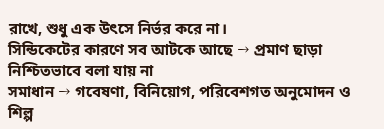রাখে, শুধু এক উৎসে নির্ভর করে না।
সিন্ডিকেটের কারণে সব আটকে আছে → প্রমাণ ছাড়া নিশ্চিতভাবে বলা যায় না
সমাধান → গবেষণা, বিনিয়োগ, পরিবেশগত অনুমোদন ও শিল্প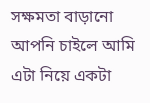সক্ষমতা বাড়ানো
আপনি চাইলে আমি এটা নিয়ে একটা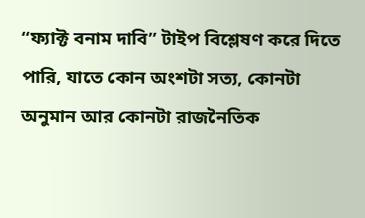“ফ্যাক্ট বনাম দাবি” টাইপ বিশ্লেষণ করে দিতে পারি, যাতে কোন অংশটা সত্য, কোনটা অনুমান আর কোনটা রাজনৈতিক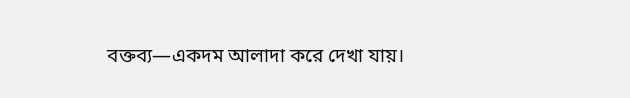বক্তব্য—একদম আলাদা করে দেখা যায়।